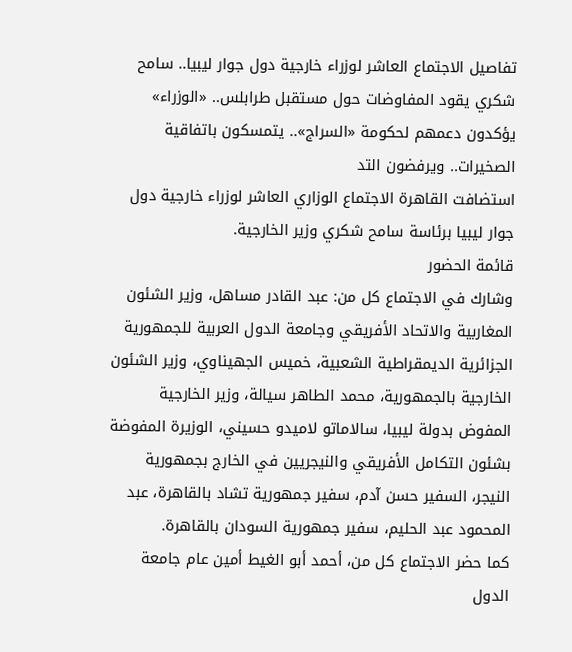تفاصيل الاجتماع العاشر لوزراء خارجية دول جوار ليبيا.. سامح شكري يقود المفاوضات حول مستقبل طرابلس.. «الوزراء» يؤكدون دعمهم لحكومة «السراج».. يتمسكون باتفاقية الصخيرات.. ويرفضون التد
استضافت القاهرة الاجتماع الوزاري العاشر لوزراء خارجية دول جوار ليبيا برئاسة سامح شكري وزير الخارجية.
قائمة الحضور
وشارك في الاجتماع كل من: عبد القادر مساهل، وزير الشئون المغاربية والاتحاد الأفريقي وجامعة الدول العربية للجمهورية الجزائرية الديمقراطية الشعبية، خميس الجهيناوي، وزير الشئون الخارجية بالجمهورية، محمد الطاهر سيالة، وزير الخارجية المفوض بدولة ليبيا، سالاماتو لاميدو حسيني، الوزيرة المفوضة بشئون التكامل الأفريقي والنيجريين في الخارج بجمهورية النيجر، السفير حسن آدم، سفير جمهورية تشاد بالقاهرة، عبد المحمود عبد الحليم، سفير جمهورية السودان بالقاهرة.
كما حضر الاجتماع كل من، أحمد أبو الغيط أمين عام جامعة الدول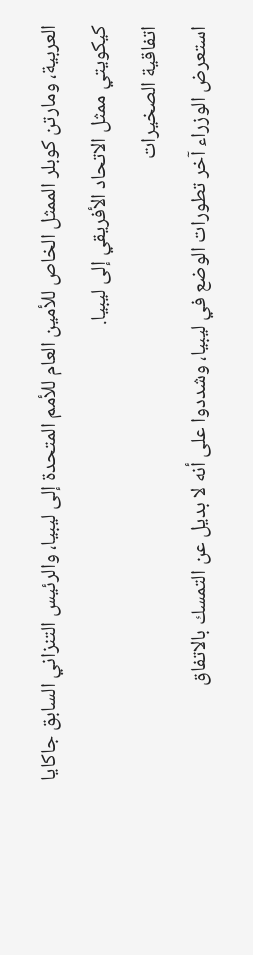العربية، ومارتن كوبلر الممثل الخاص للأمين العام للأمم المتحدة إلى ليبيا، والرئيس التنزاني السابق جاكايا كيكويتي ممثل الاتحاد الأفريقي إلى ليبيا.
اتفاقية الصخيرات
استعرض الوزراء آخر تطورات الوضع في ليبيا، وشددوا على أنه لا بديل عن التمسك بالاتفاق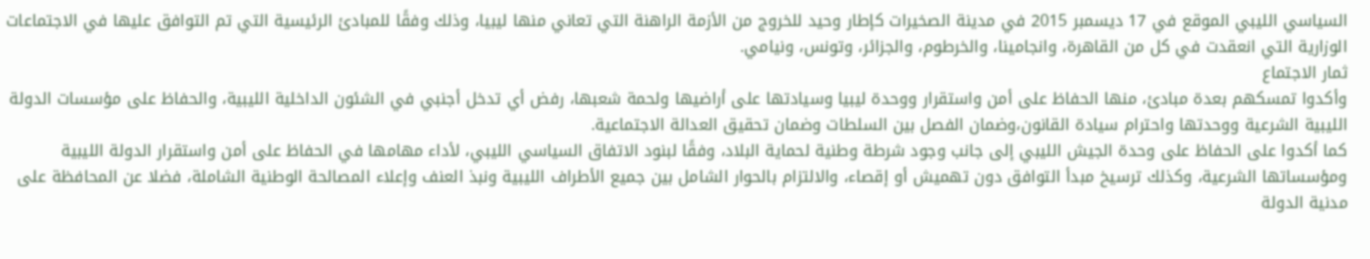السياسي الليبي الموقع في 17 ديسمبر 2015 في مدينة الصخيرات كإطار وحيد للخروج من الأزمة الراهنة التي تعاني منها ليبيا، وذلك وفقًا للمبادئ الرئيسية التي تم التوافق عليها في الاجتماعات الوزارية التي انعقدت في كل من القاهرة، وانجامينا، والخرطوم، والجزائر، وتونس، ونيامي.
ثمار الاجتماع
وأكدوا تمسكهم بعدة مبادئ، منها الحفاظ على أمن واستقرار ووحدة ليبيا وسيادتها على أراضيها ولحمة شعبها، رفض أي تدخل أجنبي في الشئون الداخلية الليبية، والحفاظ على مؤسسات الدولة الليبية الشرعية ووحدتها واحترام سيادة القانون،وضمان الفصل بين السلطات وضمان تحقيق العدالة الاجتماعية.
كما أكدوا على الحفاظ على وحدة الجيش الليبي إلى جانب وجود شرطة وطنية لحماية البلاد، وفقًا لبنود الاتفاق السياسي الليبي، لأداء مهامها في الحفاظ على أمن واستقرار الدولة الليبية ومؤسساتها الشرعية، وكذلك ترسيخ مبدأ التوافق دون تهميش أو إقصاء، والالتزام بالحوار الشامل بين جميع الأطراف الليبية ونبذ العنف وإعلاء المصالحة الوطنية الشاملة، فضلا عن المحافظة على مدنية الدولة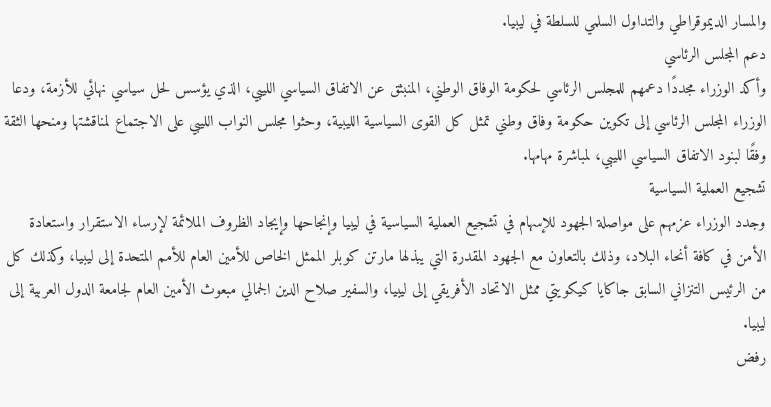والمسار الديموقراطي والتداول السلمي للسلطة في ليبيا.
دعم المجلس الرئاسي
وأكد الوزراء مجددًا دعمهم للمجلس الرئاسي لحكومة الوفاق الوطني، المنبثق عن الاتفاق السياسي الليبي، الذي يؤسس لحل سياسي نهائي للأزمة، ودعا الوزراء المجلس الرئاسي إلى تكوين حكومة وفاق وطني تمثل كل القوى السياسية الليبية، وحثوا مجلس النواب الليبي على الاجتماع لمناقشتها ومنحها الثقة وفقًا لبنود الاتفاق السياسي الليبي، لمباشرة مهامها.
تشجيع العملية السياسية
وجدد الوزراء عزمهم على مواصلة الجهود للإسهام في تشجيع العملية السياسية في ليبيا وإنجاحها وإيجاد الظروف الملائمة لإرساء الاستقرار واستعادة الأمن في كافة أنحاء البلاد، وذلك بالتعاون مع الجهود المقدرة التي يبذلها مارتن كوبلر الممثل الخاص للأمين العام للأمم المتحدة إلى ليبيا، وكذلك كل من الرئيس التنزاني السابق جاكايا كيكويتي ممثل الاتحاد الأفريقي إلى ليبيا، والسفير صلاح الدين الجمالي مبعوث الأمين العام لجامعة الدول العربية إلى ليبيا.
رفض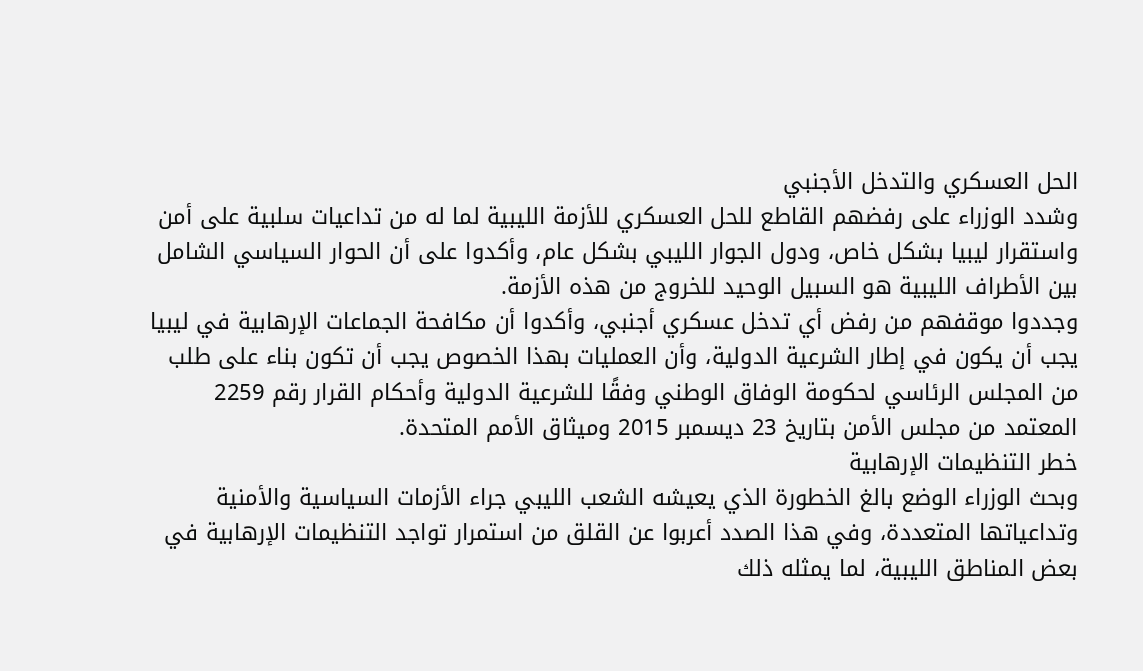الحل العسكري والتدخل الأجنبي
وشدد الوزراء على رفضهم القاطع للحل العسكري للأزمة الليبية لما له من تداعيات سلبية على أمن واستقرار ليبيا بشكل خاص، ودول الجوار الليبي بشكل عام، وأكدوا على أن الحوار السياسي الشامل بين الأطراف الليبية هو السبيل الوحيد للخروج من هذه الأزمة.
وجددوا موقفهم من رفض أي تدخل عسكري أجنبي، وأكدوا أن مكافحة الجماعات الإرهابية في ليبيا يجب أن يكون في إطار الشرعية الدولية، وأن العمليات بهذا الخصوص يجب أن تكون بناء على طلب من المجلس الرئاسي لحكومة الوفاق الوطني وفقًا للشرعية الدولية وأحكام القرار رقم 2259 المعتمد من مجلس الأمن بتاريخ 23 ديسمبر 2015 وميثاق الأمم المتحدة.
خطر التنظيمات الإرهابية
وبحث الوزراء الوضع بالغ الخطورة الذي يعيشه الشعب الليبي جراء الأزمات السياسية والأمنية وتداعياتها المتعددة، وفي هذا الصدد أعربوا عن القلق من استمرار تواجد التنظيمات الإرهابية في بعض المناطق الليبية، لما يمثله ذلك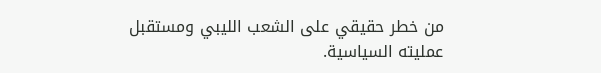من خطر حقيقي على الشعب الليبي ومستقبل عمليته السياسية.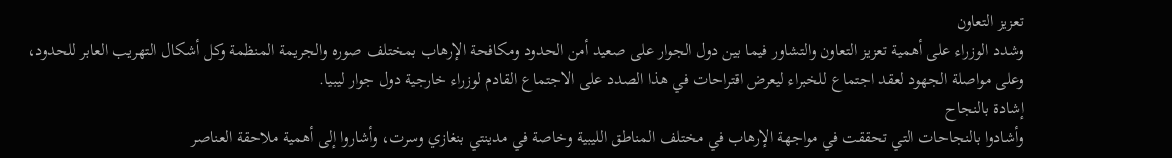تعزيز التعاون
وشدد الوزراء على أهمية تعزيز التعاون والتشاور فيما بين دول الجوار على صعيد أمن الحدود ومكافحة الإرهاب بمختلف صوره والجريمة المنظمة وكل أشكال التهريب العابر للحدود، وعلى مواصلة الجهود لعقد اجتماع للخبراء ليعرض اقتراحات في هذا الصدد على الاجتماع القادم لوزراء خارجية دول جوار ليبيا.
إشادة بالنجاح
وأشادوا بالنجاحات التي تحققت في مواجهة الإرهاب في مختلف المناطق الليبية وخاصة في مدينتي بنغازي وسرت، وأشاروا إلى أهمية ملاحقة العناصر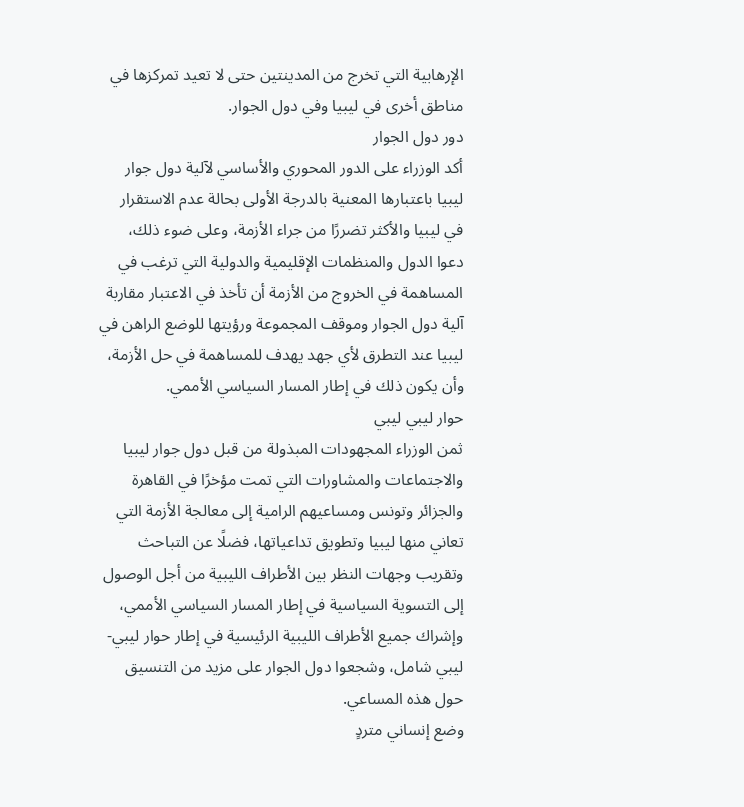الإرهابية التي تخرج من المدينتين حتى لا تعيد تمركزها في مناطق أخرى في ليبيا وفي دول الجوار.
دور دول الجوار
أكد الوزراء على الدور المحوري والأساسي لآلية دول جوار ليبيا باعتبارها المعنية بالدرجة الأولى بحالة عدم الاستقرار في ليبيا والأكثر تضررًا من جراء الأزمة، وعلى ضوء ذلك، دعوا الدول والمنظمات الإقليمية والدولية التي ترغب في المساهمة في الخروج من الأزمة أن تأخذ في الاعتبار مقاربة آلية دول الجوار وموقف المجموعة ورؤيتها للوضع الراهن في ليبيا عند التطرق لأي جهد يهدف للمساهمة في حل الأزمة، وأن يكون ذلك في إطار المسار السياسي الأممي.
حوار ليبي ليبي
ثمن الوزراء المجهودات المبذولة من قبل دول جوار ليبيا والاجتماعات والمشاورات التي تمت مؤخرًا في القاهرة والجزائر وتونس ومساعيهم الرامية إلى معالجة الأزمة التي تعاني منها ليبيا وتطويق تداعياتها، فضلًا عن التباحث وتقريب وجهات النظر بين الأطراف الليبية من أجل الوصول إلى التسوية السياسية في إطار المسار السياسي الأممي، وإشراك جميع الأطراف الليبية الرئيسية في إطار حوار ليبي- ليبي شامل، وشجعوا دول الجوار على مزيد من التنسيق حول هذه المساعي.
وضع إنساني متردٍ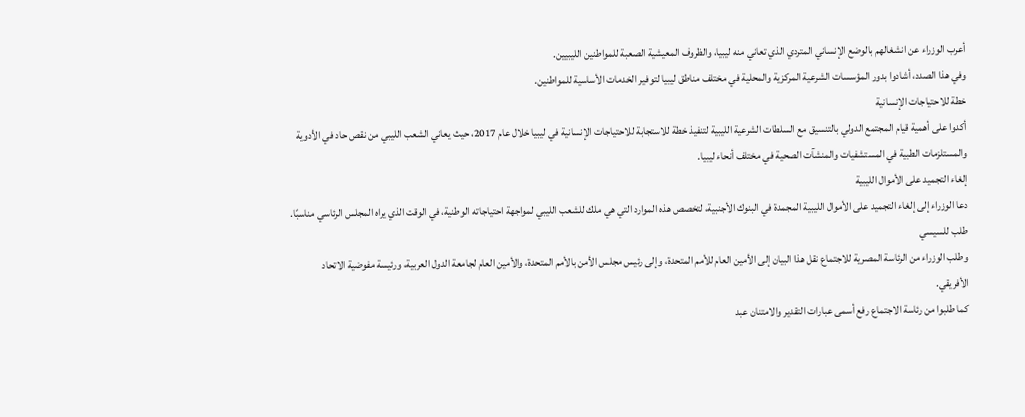أعرب الوزراء عن انشغالهم بالوضع الإنساني المتردي الذي تعاني منه ليبيا، والظروف المعيشية الصعبة للمواطنين الليبيين.
وفي هذا الصدد، أشادوا بدور المؤسسات الشرعية المركزية والمحلية في مختلف مناطق ليبيا لتوفير الخدمات الأساسية للمواطنين.
خطة للاحتياجات الإنسانية
أكدوا على أهمية قيام المجتمع الدولي بالتنسيق مع السلطات الشرعية الليبية لتنفيذ خطة للاستجابة للاحتياجات الإنسانية في ليبيا خلال عام 2017، حيث يعاني الشعب الليبي من نقص حاد في الأدوية والمستلزمات الطبية في المستشفيات والمنشآت الصحية في مختلف أنحاء ليبيا.
إلغاء التجميد على الأموال الليبية
دعا الوزراء إلى إلغاء التجميد على الأموال الليبية المجمدة في البنوك الأجنبية، لتخصص هذه الموارد التي هي ملك للشعب الليبي لمواجهة احتياجاته الوطنية، في الوقت الذي يراه المجلس الرئاسي مناسبًا.
طلب للسيسي
وطلب الوزراء من الرئاسة المصرية للاجتماع نقل هذا البيان إلى الأمين العام للأمم المتحدة، وإلى رئيس مجلس الأمن بالأمم المتحدة، والأمين العام لجامعة الدول العربية، ورئيسة مفوضية الاتحاد الأفريقي.
كما طلبوا من رئاسة الاجتماع رفع أسمى عبارات التقدير والامتنان عبد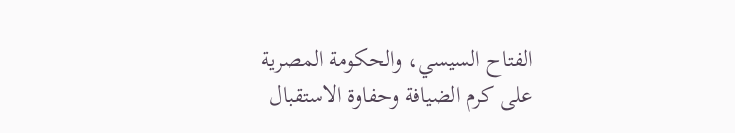الفتاح السيسي، والحكومة المصرية على كرم الضيافة وحفاوة الاستقبال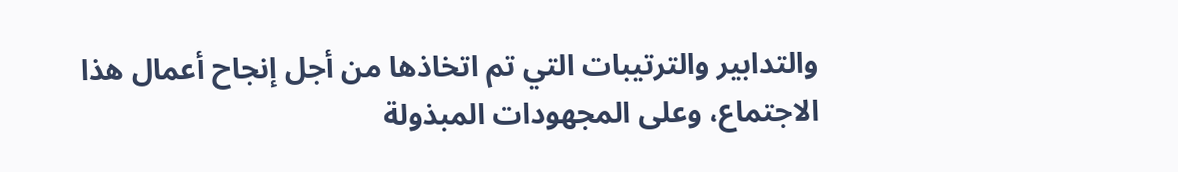والتدابير والترتيبات التي تم اتخاذها من أجل إنجاح أعمال هذا الاجتماع، وعلى المجهودات المبذولة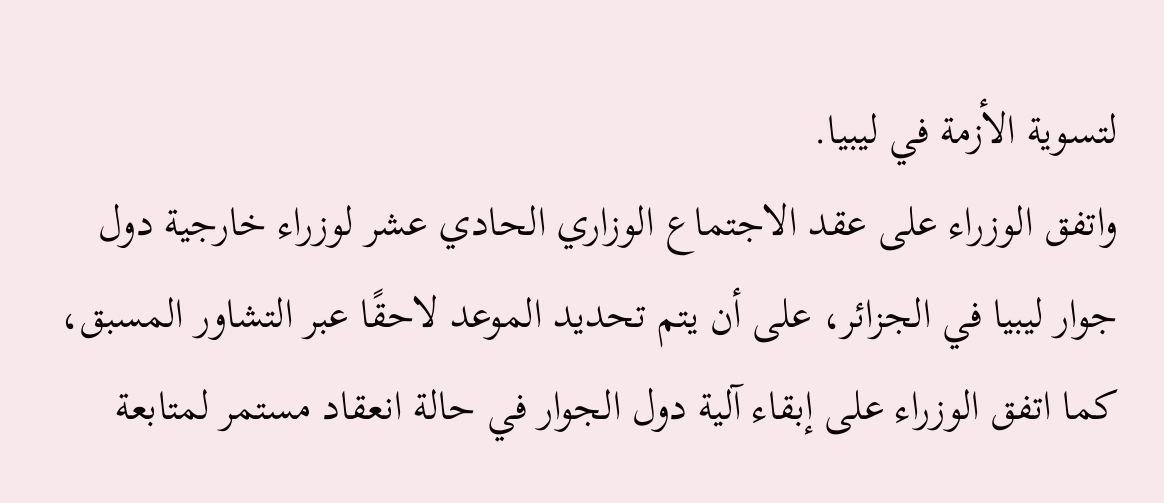لتسوية الأزمة في ليبيا.
واتفق الوزراء على عقد الاجتماع الوزاري الحادي عشر لوزراء خارجية دول جوار ليبيا في الجزائر، على أن يتم تحديد الموعد لاحقًا عبر التشاور المسبق، كما اتفق الوزراء على إبقاء آلية دول الجوار في حالة انعقاد مستمر لمتابعة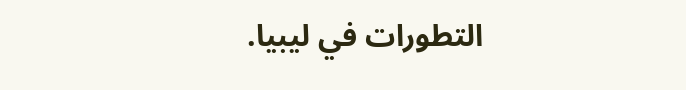التطورات في ليبيا.